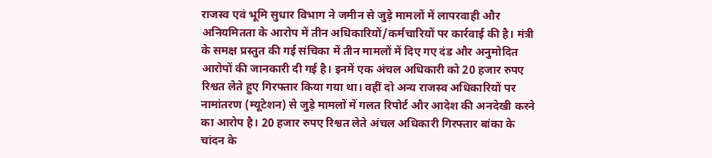राजस्व एवं भूमि सुधार विभाग ने जमीन से जुड़े मामलों में लापरवाही और अनियमितता के आरोप में तीन अधिकारियों/कर्मचारियों पर कार्रवाई की है। मंत्री के समक्ष प्रस्तुत की गई संचिका में तीन मामलों में दिए गए दंड और अनुमोदित आरोपों की जानकारी दी गई है। इनमें एक अंचल अधिकारी को 20 हजार रुपए रिश्वत लेते हुए गिरफ्तार किया गया था। वहीं दो अन्य राजस्व अधिकारियों पर नामांतरण (म्यूटेशन) से जुड़े मामलों में गलत रिपोर्ट और आदेश की अनदेखी करने का आरोप है। 20 हजार रुपए रिश्वत लेते अंचल अधिकारी गिरफ्तार बांका के चांदन के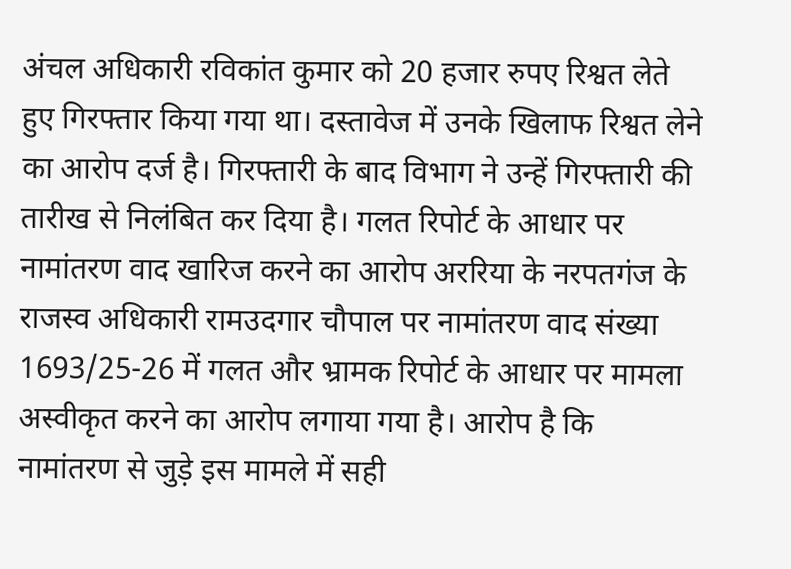अंचल अधिकारी रविकांत कुमार को 20 हजार रुपए रिश्वत लेते हुए गिरफ्तार किया गया था। दस्तावेज में उनके खिलाफ रिश्वत लेने का आरोप दर्ज है। गिरफ्तारी के बाद विभाग ने उन्हें गिरफ्तारी की तारीख से निलंबित कर दिया है। गलत रिपोर्ट के आधार पर नामांतरण वाद खारिज करने का आरोप अररिया के नरपतगंज के राजस्व अधिकारी रामउदगार चौपाल पर नामांतरण वाद संख्या 1693/25-26 में गलत और भ्रामक रिपोर्ट के आधार पर मामला अस्वीकृत करने का आरोप लगाया गया है। आरोप है कि नामांतरण से जुड़े इस मामले में सही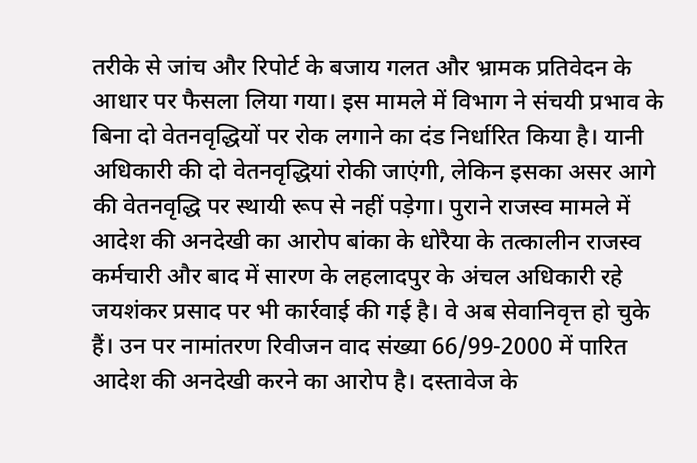तरीके से जांच और रिपोर्ट के बजाय गलत और भ्रामक प्रतिवेदन के आधार पर फैसला लिया गया। इस मामले में विभाग ने संचयी प्रभाव के बिना दो वेतनवृद्धियों पर रोक लगाने का दंड निर्धारित किया है। यानी अधिकारी की दो वेतनवृद्धियां रोकी जाएंगी, लेकिन इसका असर आगे की वेतनवृद्धि पर स्थायी रूप से नहीं पड़ेगा। पुराने राजस्व मामले में आदेश की अनदेखी का आरोप बांका के धोरैया के तत्कालीन राजस्व कर्मचारी और बाद में सारण के लहलादपुर के अंचल अधिकारी रहे जयशंकर प्रसाद पर भी कार्रवाई की गई है। वे अब सेवानिवृत्त हो चुके हैं। उन पर नामांतरण रिवीजन वाद संख्या 66/99-2000 में पारित आदेश की अनदेखी करने का आरोप है। दस्तावेज के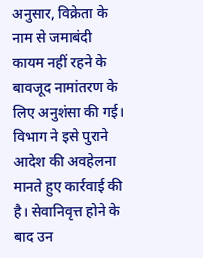अनुसार, विक्रेता के नाम से जमाबंदी कायम नहीं रहने के बावजूद नामांतरण के लिए अनुशंसा की गई। विभाग ने इसे पुराने आदेश की अवहेलना मानते हुए कार्रवाई की है। सेवानिवृत्त होने के बाद उन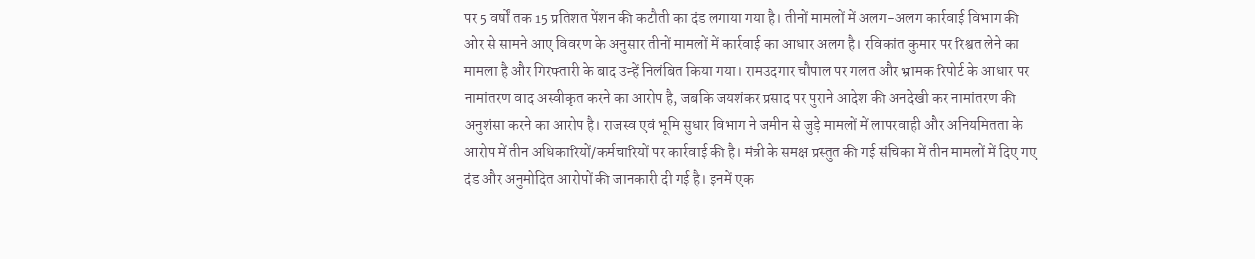पर 5 वर्षों तक 15 प्रतिशत पेंशन की कटौती का दंड लगाया गया है। तीनों मामलों में अलग-अलग कार्रवाई विभाग की ओर से सामने आए विवरण के अनुसार तीनों मामलों में कार्रवाई का आधार अलग है। रविकांत कुमार पर रिश्वत लेने का मामला है और गिरफ्तारी के बाद उन्हें निलंबित किया गया। रामउदगार चौपाल पर गलत और भ्रामक रिपोर्ट के आधार पर नामांतरण वाद अस्वीकृत करने का आरोप है, जबकि जयशंकर प्रसाद पर पुराने आदेश की अनदेखी कर नामांतरण की अनुशंसा करने का आरोप है। राजस्व एवं भूमि सुधार विभाग ने जमीन से जुड़े मामलों में लापरवाही और अनियमितता के आरोप में तीन अधिकारियों/कर्मचारियों पर कार्रवाई की है। मंत्री के समक्ष प्रस्तुत की गई संचिका में तीन मामलों में दिए गए दंड और अनुमोदित आरोपों की जानकारी दी गई है। इनमें एक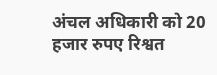अंचल अधिकारी को 20 हजार रुपए रिश्वत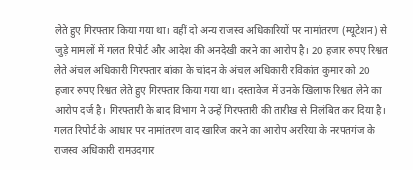लेते हुए गिरफ्तार किया गया था। वहीं दो अन्य राजस्व अधिकारियों पर नामांतरण (म्यूटेशन) से जुड़े मामलों में गलत रिपोर्ट और आदेश की अनदेखी करने का आरोप है। 20 हजार रुपए रिश्वत लेते अंचल अधिकारी गिरफ्तार बांका के चांदन के अंचल अधिकारी रविकांत कुमार को 20 हजार रुपए रिश्वत लेते हुए गिरफ्तार किया गया था। दस्तावेज में उनके खिलाफ रिश्वत लेने का आरोप दर्ज है। गिरफ्तारी के बाद विभाग ने उन्हें गिरफ्तारी की तारीख से निलंबित कर दिया है। गलत रिपोर्ट के आधार पर नामांतरण वाद खारिज करने का आरोप अररिया के नरपतगंज के राजस्व अधिकारी रामउदगार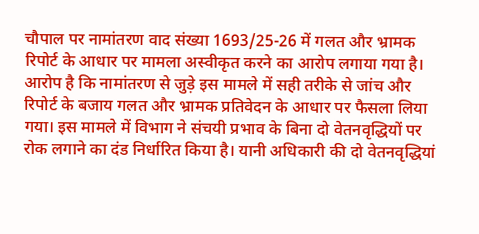चौपाल पर नामांतरण वाद संख्या 1693/25-26 में गलत और भ्रामक रिपोर्ट के आधार पर मामला अस्वीकृत करने का आरोप लगाया गया है। आरोप है कि नामांतरण से जुड़े इस मामले में सही तरीके से जांच और रिपोर्ट के बजाय गलत और भ्रामक प्रतिवेदन के आधार पर फैसला लिया गया। इस मामले में विभाग ने संचयी प्रभाव के बिना दो वेतनवृद्धियों पर रोक लगाने का दंड निर्धारित किया है। यानी अधिकारी की दो वेतनवृद्धियां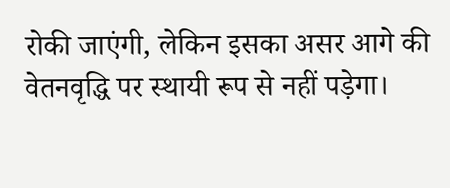रोकी जाएंगी, लेकिन इसका असर आगे की वेतनवृद्धि पर स्थायी रूप से नहीं पड़ेगा।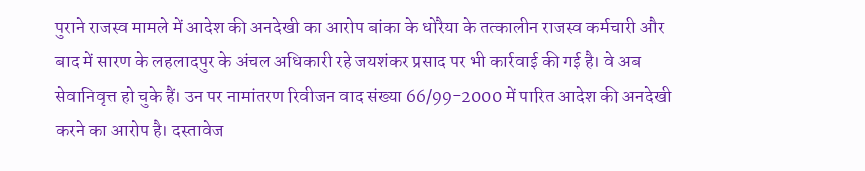पुराने राजस्व मामले में आदेश की अनदेखी का आरोप बांका के धोरैया के तत्कालीन राजस्व कर्मचारी और बाद में सारण के लहलादपुर के अंचल अधिकारी रहे जयशंकर प्रसाद पर भी कार्रवाई की गई है। वे अब सेवानिवृत्त हो चुके हैं। उन पर नामांतरण रिवीजन वाद संख्या 66/99-2000 में पारित आदेश की अनदेखी करने का आरोप है। दस्तावेज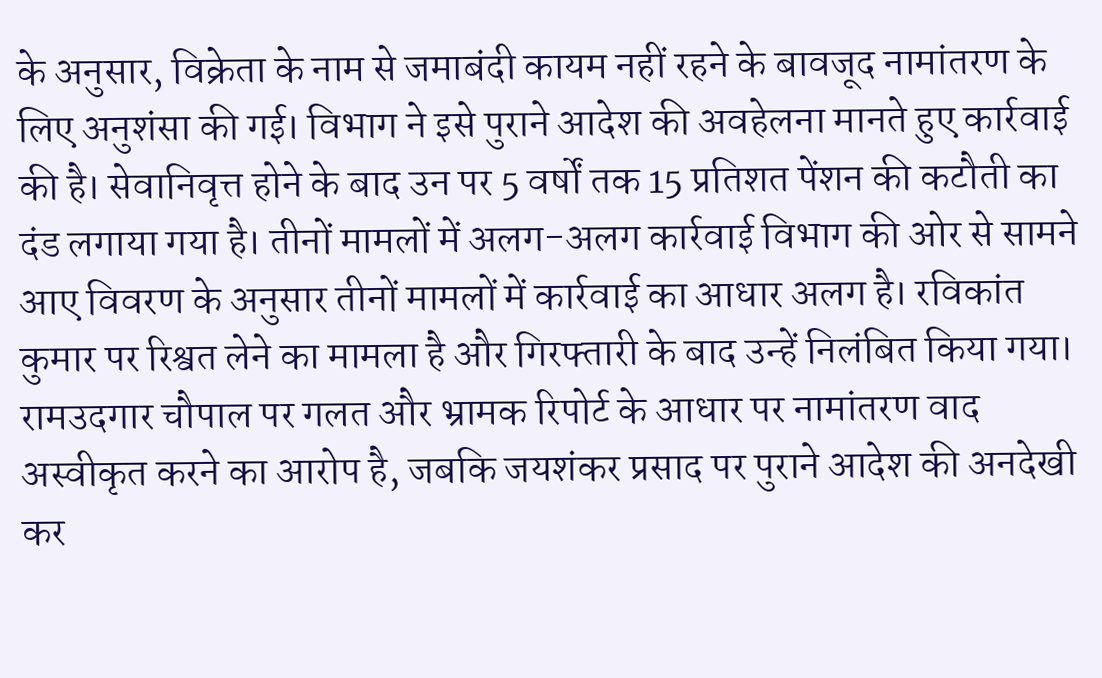के अनुसार, विक्रेता के नाम से जमाबंदी कायम नहीं रहने के बावजूद नामांतरण के लिए अनुशंसा की गई। विभाग ने इसे पुराने आदेश की अवहेलना मानते हुए कार्रवाई की है। सेवानिवृत्त होने के बाद उन पर 5 वर्षों तक 15 प्रतिशत पेंशन की कटौती का दंड लगाया गया है। तीनों मामलों में अलग-अलग कार्रवाई विभाग की ओर से सामने आए विवरण के अनुसार तीनों मामलों में कार्रवाई का आधार अलग है। रविकांत कुमार पर रिश्वत लेने का मामला है और गिरफ्तारी के बाद उन्हें निलंबित किया गया। रामउदगार चौपाल पर गलत और भ्रामक रिपोर्ट के आधार पर नामांतरण वाद अस्वीकृत करने का आरोप है, जबकि जयशंकर प्रसाद पर पुराने आदेश की अनदेखी कर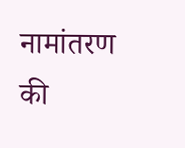नामांतरण की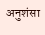अनुशंसा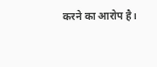करने का आरोप है।